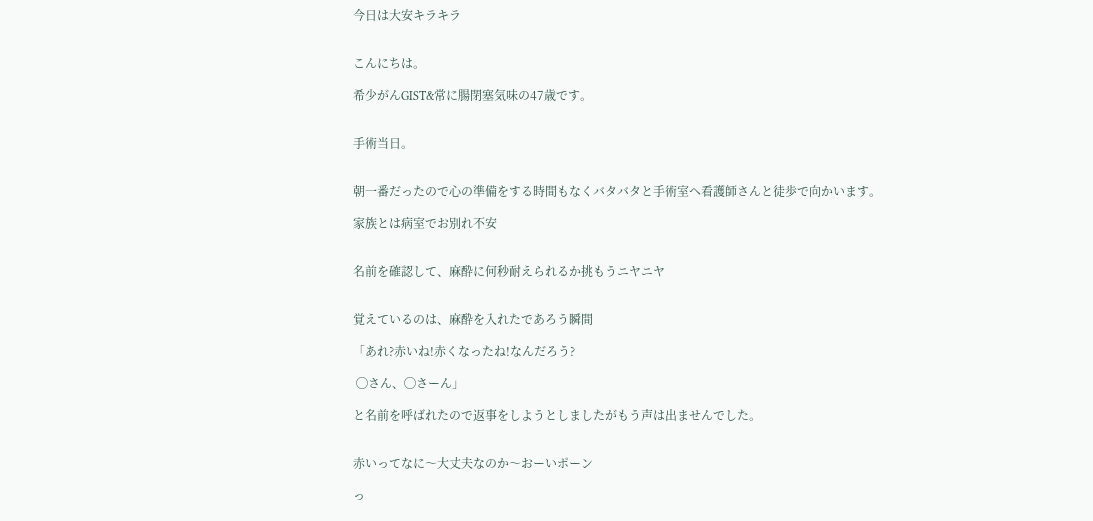今日は大安キラキラ


こんにちは。

希少がんGIST&常に腸閉塞気味の47歳です。


手術当日。


朝一番だったので心の準備をする時間もなくバタバタと手術室へ看護師さんと徒歩で向かいます。

家族とは病室でお別れ不安


名前を確認して、麻酔に何秒耐えられるか挑もうニヤニヤ


覚えているのは、麻酔を入れたであろう瞬間

「あれ?赤いね!赤くなったね!なんだろう?

 ◯さん、◯さーん」

と名前を呼ばれたので返事をしようとしましたがもう声は出ませんでした。


赤いってなに〜大丈夫なのか〜おーいポーン

っ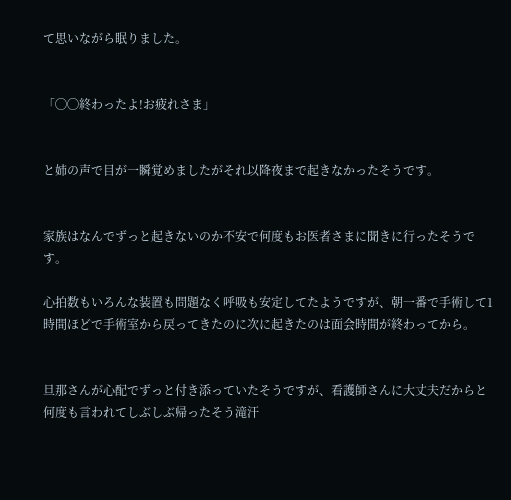て思いながら眠りました。


「◯◯終わったよ!お疲れさま」


と姉の声で目が一瞬覚めましたがそれ以降夜まで起きなかったそうです。


家族はなんでずっと起きないのか不安で何度もお医者さまに聞きに行ったそうです。

心拍数もいろんな装置も問題なく呼吸も安定してたようですが、朝一番で手術して1時間ほどで手術室から戻ってきたのに次に起きたのは面会時間が終わってから。


旦那さんが心配でずっと付き添っていたそうですが、看護師さんに大丈夫だからと何度も言われてしぶしぶ帰ったそう滝汗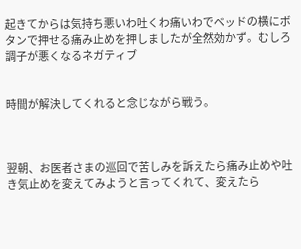起きてからは気持ち悪いわ吐くわ痛いわでベッドの横にボタンで押せる痛み止めを押しましたが全然効かず。むしろ調子が悪くなるネガティブ


時間が解決してくれると念じながら戦う。



翌朝、お医者さまの巡回で苦しみを訴えたら痛み止めや吐き気止めを変えてみようと言ってくれて、変えたら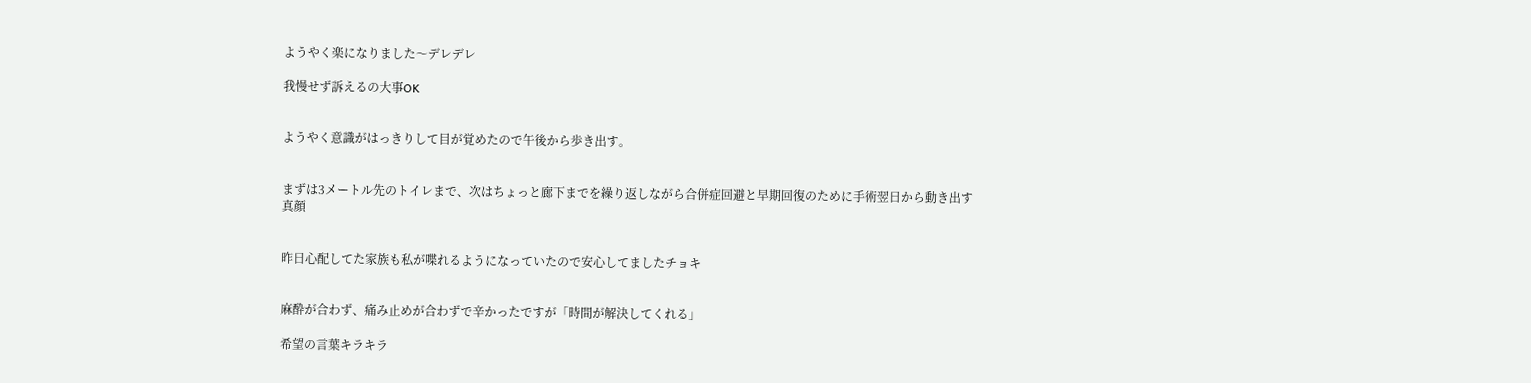ようやく楽になりました〜デレデレ

我慢せず訴えるの大事OK


ようやく意識がはっきりして目が覚めたので午後から歩き出す。


まずは3メートル先のトイレまで、次はちょっと廊下までを繰り返しながら合併症回避と早期回復のために手術翌日から動き出す真顔


昨日心配してた家族も私が喋れるようになっていたので安心してましたチョキ


麻酔が合わず、痛み止めが合わずで辛かったですが「時間が解決してくれる」

希望の言葉キラキラ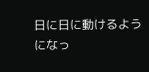日に日に動けるようになっ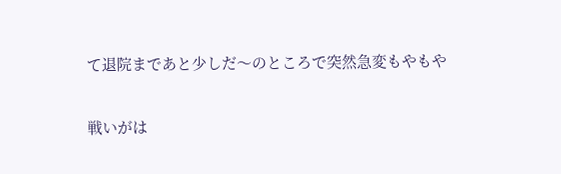て退院まであと少しだ〜のところで突然急変もやもや

戦いがは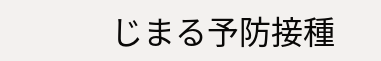じまる予防接種